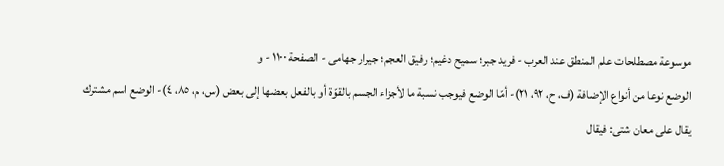موسوعة مصطلحات علم المنطق عند العرب - فريد جبر؛ سميح دغيم؛ رفيق العجم؛ جيرار جهامى - الصفحة ١١٠٠ - و
الوضع نوعا من أنواع الإضافة (ف، ح، ٩٢، ٢١)- أمّا الوضع فيوجب نسبة ما لأجزاء الجسم بالقوّة أو بالفعل بعضها إلى بعض (س، م، ٨٥، ٤)- الوضع اسم مشترك يقال على معان شتى: فيقال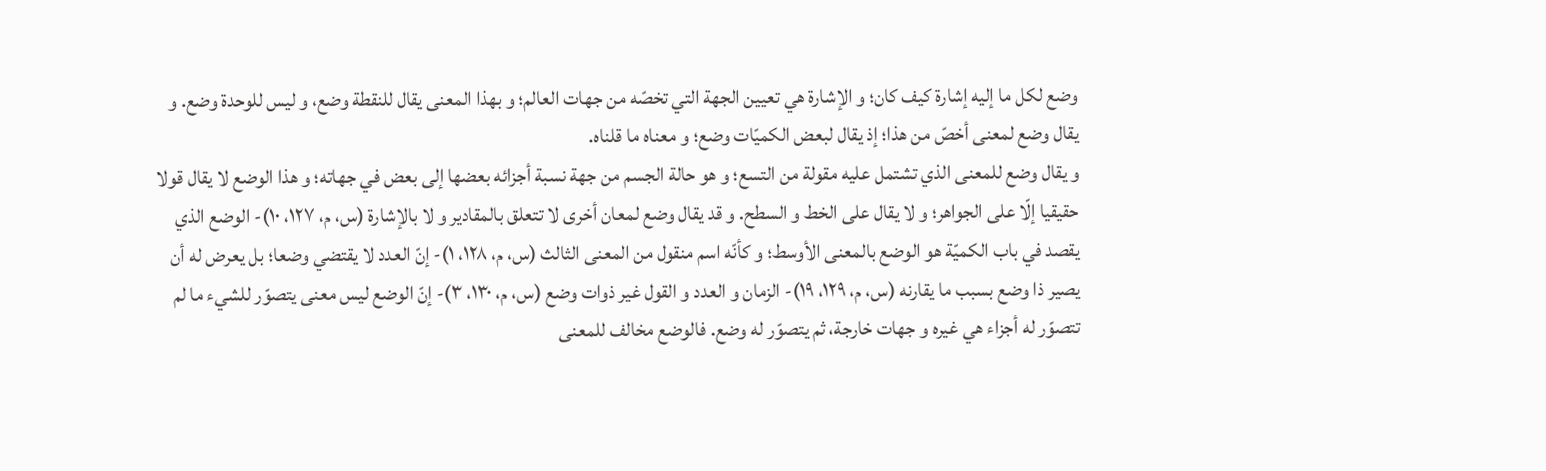وضع لكل ما إليه إشارة كيف كان؛ و الإشارة هي تعيين الجهة التي تخصّه من جهات العالم؛ و بهذا المعنى يقال للنقطة وضع، و ليس للوحدة وضع. و يقال وضع لمعنى أخصّ من هذا؛ إذ يقال لبعض الكميّات وضع؛ و معناه ما قلناه.
و يقال وضع للمعنى الذي تشتمل عليه مقولة من التسع؛ و هو حالة الجسم من جهة نسبة أجزائه بعضها إلى بعض في جهاته؛ و هذا الوضع لا يقال قولا حقيقيا إلّا على الجواهر؛ و لا يقال على الخط و السطح. و قد يقال وضع لمعان أخرى لا تتعلق بالمقادير و لا بالإشارة (س، م، ١٢٧، ١٠)- الوضع الذي يقصد في باب الكميّة هو الوضع بالمعنى الأوسط؛ و كأنّه اسم منقول من المعنى الثالث (س، م، ١٢٨، ١)- إنّ العدد لا يقتضي وضعا؛ بل يعرض له أن يصير ذا وضع بسبب ما يقارنه (س، م، ١٢٩، ١٩)- الزمان و العدد و القول غير ذوات وضع (س، م، ١٣٠، ٣)- إنّ الوضع ليس معنى يتصوّر للشيء ما لم تتصوّر له أجزاء هي غيره و جهات خارجة، ثم يتصوّر له وضع. فالوضع مخالف للمعنى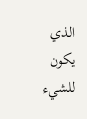الذي يكون للشيء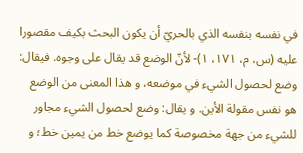في نفسه بنفسه الذي بالحريّ أن يكون البحث بكيف مقصورا عليه (س، م، ١٧١، ١)- لأنّ الوضع قد يقال على وجوه. فيقال: وضع لحصول الشيء في موضعه، و هذا المعنى من الوضع هو نفس مقولة الأين. و يقال: وضع لحصول الشيء مجاور للشيء من جهة مخصوصة كما يوضع خط من يمين خط؛ و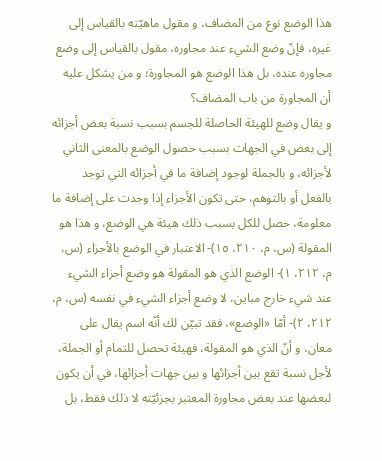هذا الوضع نوع من المضاف، و مقول ماهيّته بالقياس إلى غيره، فإنّ وضع الشيء عند مجاوره، مقول بالقياس إلى وضع مجاوره عنده، بل هذا الوضع هو المجاورة؛ و من يشكل عليه أن المجاورة من باب المضاف؟
و يقال وضع للهيئة الحاصلة للجسم بسبب نسبة بعض أجزائه إلى بعض في الجهات بسبب حصول الوضع بالمعنى الثاني لأجزائه، و بالجملة لوجود إضافة ما في أجزائه التي توجد بالفعل أو بالتوهم، حتى تكون الأجزاء إذا وجدت على إضافة ما معلومة، حصل للكل بسبب ذلك هيئة هي الوضع، و هذا هو المقولة (س، م، ٢١٠، ١٥)- الاعتبار في الوضع بالأجزاء (س، م، ٢١٢، ١)- الوضع الذي هو المقولة هو وضع أجزاء الشيء عند شيء خارج مباين، لا وضع أجزاء الشيء في نفسه (س، م، ٢١٢، ٢)- أمّا «الوضع»، فقد تبيّن لك أنّه اسم يقال على معان، و أنّ الذي هو المقولة، فهيئة تحصل للتمام أو الجملة، لأجل نسبة تقع بين أجزائها و بين جهات أجزائها، في أن يكون لبعضها عند بعض مجاورة المعتبر بجزئيّته لا ذلك فقط، بل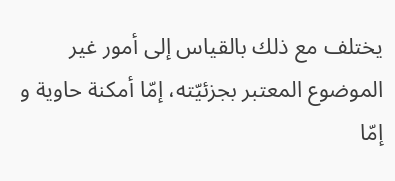يختلف مع ذلك بالقياس إلى أمور غير الموضوع المعتبر بجزئيّته، إمّا أمكنة حاوية و إمّا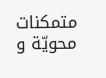متمكنات محويّة و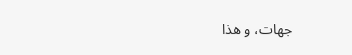جهات، و هذا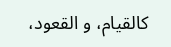كالقيام، و القعود،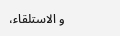و الاستلقاء،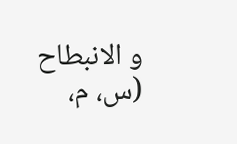و الانبطاح (س، م،